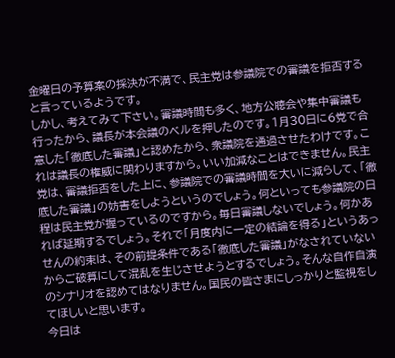金曜日の予算案の採決が不満で、民主党は参議院での審議を拒否すると言っているようです。
しかし、考えてみて下さい。審議時間も多く、地方公聴会や集中審議も行ったから、議長が本会議のベルを押したのです。1月30日に6党で合意した「徹底した審議」と認めたから、衆議院を通過させたわけです。これは議長の権威に関わりますから。いい加減なことはできません。民主党は、審議拒否をした上に、参議院での審議時間を大いに減らして、「徹底した審議」の妨害をしようというのでしょう。何といっても参議院の日程は民主党が握っているのですから。毎日審議しないでしょう。何かあれば延期するでしょう。それで「月度内に一定の結論を得る」というあっせんの約束は、その前提条件である「徹底した審議」がなされていないからご破算にして混乱を生じさせようとするでしょう。そんな自作自演のシナリオを認めてはなりません。国民の皆さまにしっかりと監視をしてほしいと思います。
今日は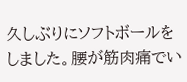久しぶりにソフトボールをしました。腰が筋肉痛でい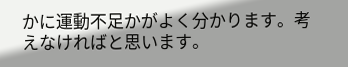かに運動不足かがよく分かります。考えなければと思います。